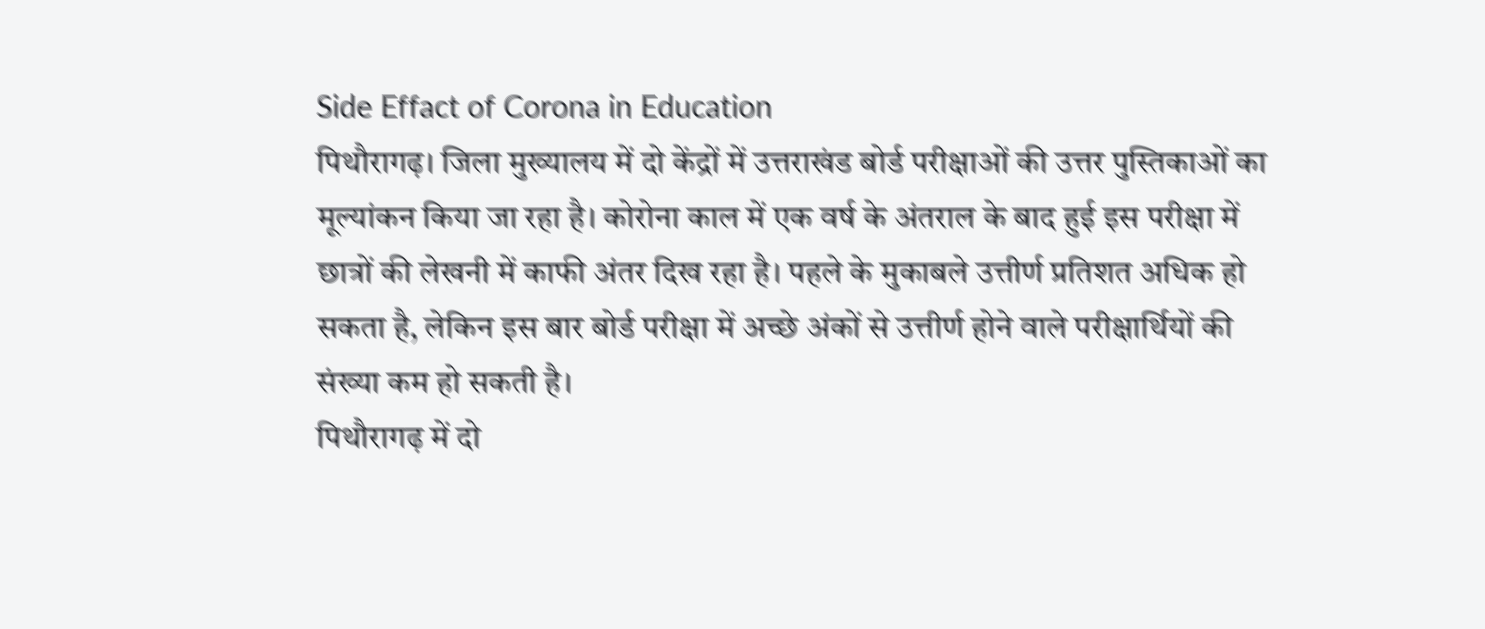Side Effact of Corona in Education
पिथौरागढ़। जिला मुख्यालय में दो केंद्रों में उत्तराखंड बोर्ड परीक्षाओं की उत्तर पुस्तिकाओं का मूल्यांकन किया जा रहा है। कोरोना काल में एक वर्ष के अंतराल के बाद हुई इस परीक्षा में छात्रों की लेखनी में काफी अंतर दिख रहा है। पहले के मुकाबले उत्तीर्ण प्रतिशत अधिक हो सकता है, लेकिन इस बार बोर्ड परीक्षा में अच्छे अंकों से उत्तीर्ण होने वाले परीक्षार्थियों की संख्या कम हो सकती है।
पिथौरागढ़ में दो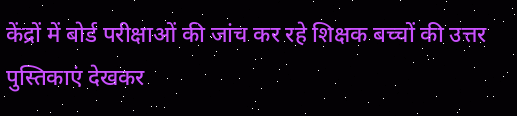केंद्रों में बोर्ड परीक्षाओं की जांच कर रहे शिक्षक बच्चों की उत्तर पुस्तिकाएं देखकर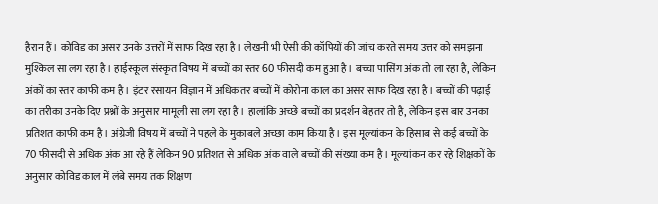हैरान हैं। कोविड का असर उनके उत्तरों में साफ दिख रहा है। लेखनी भी ऐसी की कॉपियों की जांच करते समय उत्तर को समझना मुश्किल सा लग रहा है। हाईस्कूल संस्कृत विषय में बच्चों का स्तर 60 फीसदी कम हुआ है। बच्चा पासिंग अंक तो ला रहा है, लेकिन अंकों का स्तर काफी कम है। इंटर रसायन विज्ञान में अधिकतर बच्चों में कोरोना काल का असर साफ दिख रहा है। बच्चों की पढ़ाई का तरीका उनके दिए प्रश्नों के अनुसार मामूली सा लग रहा है। हालांकि अच्छे बच्चों का प्रदर्शन बेहतर तो है, लेकिन इस बार उनका प्रतिशत काफी कम है। अंग्रेजी विषय में बच्चों ने पहले के मुकाबले अच्छा काम किया है। इस मूल्यांकन के हिसाब से कई बच्चों के 70 फीसदी से अधिक अंक आ रहे हैं लेकिन 90 प्रतिशत से अधिक अंक वाले बच्चों की संख्या कम है। मूल्यांकन कर रहे शिक्षकों के अनुसार कोविड काल में लंबे समय तक शिक्षण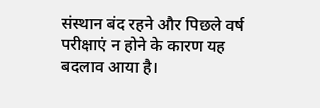संस्थान बंद रहने और पिछले वर्ष परीक्षाएं न होने के कारण यह बदलाव आया है।